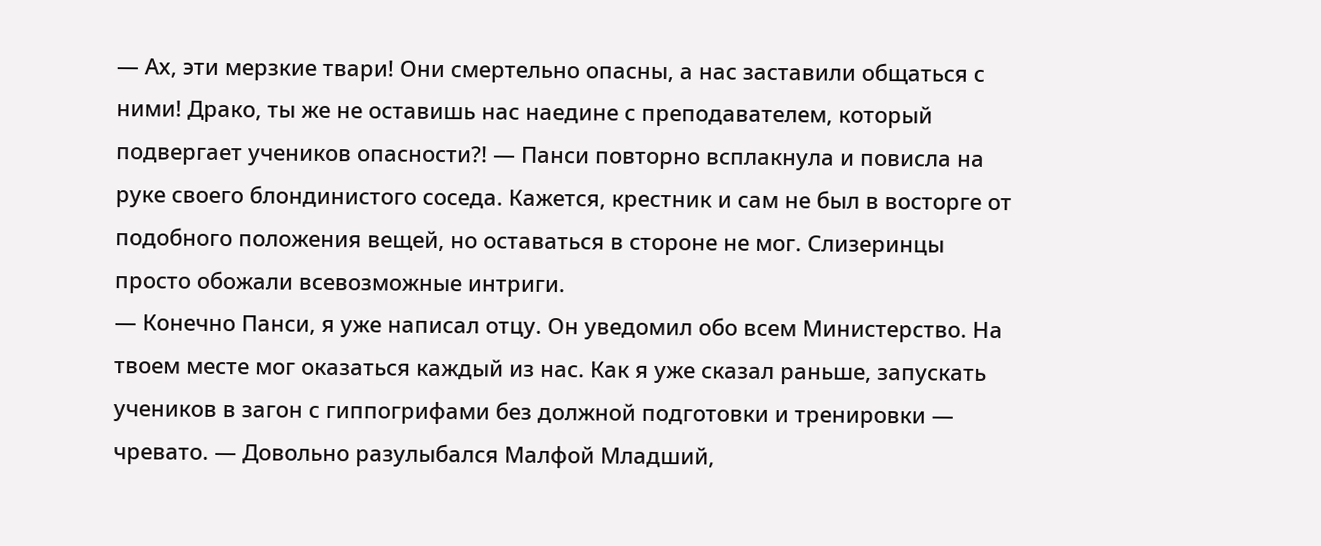— Ах, эти мерзкие твари! Они смертельно опасны, а нас заставили общаться с ними! Драко, ты же не оставишь нас наедине с преподавателем, который подвергает учеников опасности?! — Панси повторно всплакнула и повисла на руке своего блондинистого соседа. Кажется, крестник и сам не был в восторге от подобного положения вещей, но оставаться в стороне не мог. Слизеринцы просто обожали всевозможные интриги.
— Конечно Панси, я уже написал отцу. Он уведомил обо всем Министерство. На твоем месте мог оказаться каждый из нас. Как я уже сказал раньше, запускать учеников в загон с гиппогрифами без должной подготовки и тренировки — чревато. — Довольно разулыбался Малфой Младший,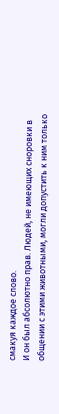смакуя каждое слово.
И он был абсолютно прав. Людей, не имеющих сноровки в общении с этими животными, могли допустить к ним только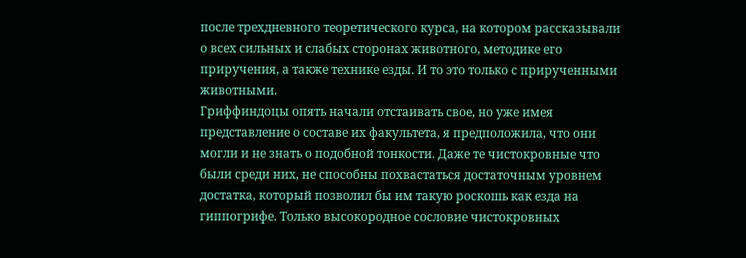после трехдневного теоретического курса, на котором рассказывали о всех сильных и слабых сторонах животного, методике его приручения, а также технике езды. И то это только с прирученными животными.
Гриффиндоцы опять начали отстаивать свое, но уже имея представление о составе их факультета, я предположила, что они могли и не знать о подобной тонкости. Даже те чистокровные что были среди них, не способны похвастаться достаточным уровнем достатка, который позволил бы им такую роскошь как езда на гиппогрифе. Только высокородное сословие чистокровных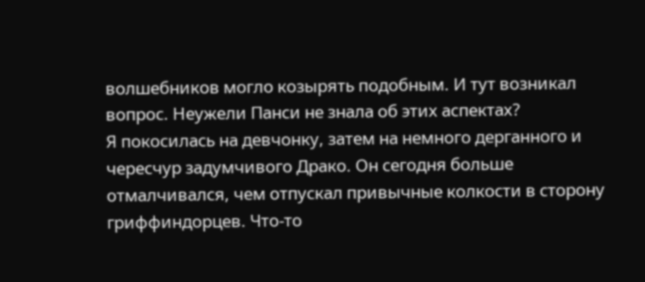волшебников могло козырять подобным. И тут возникал вопрос. Неужели Панси не знала об этих аспектах?
Я покосилась на девчонку, затем на немного дерганного и чересчур задумчивого Драко. Он сегодня больше отмалчивался, чем отпускал привычные колкости в сторону гриффиндорцев. Что-то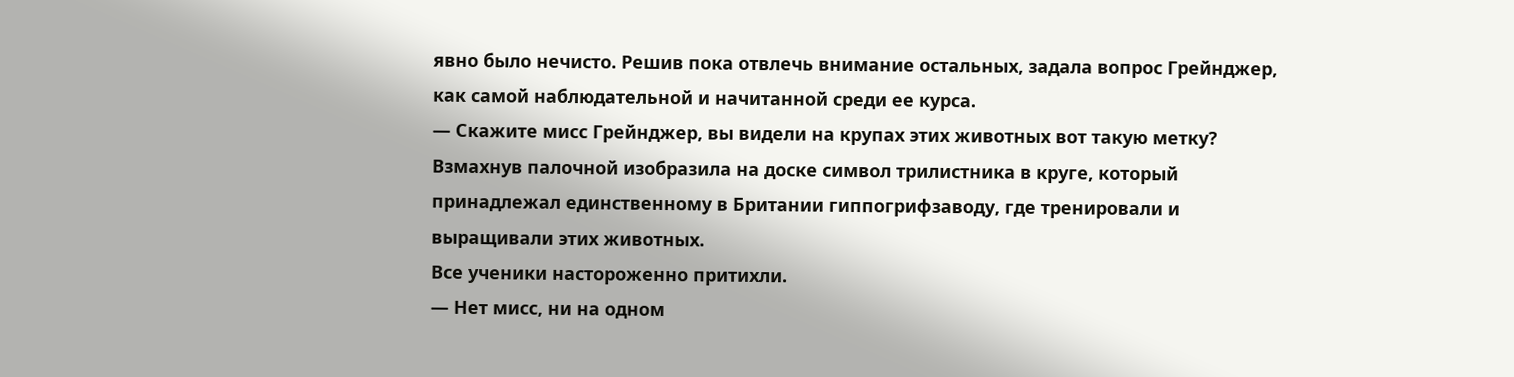явно было нечисто. Решив пока отвлечь внимание остальных, задала вопрос Грейнджер, как самой наблюдательной и начитанной среди ее курса.
— Скажите мисс Грейнджер, вы видели на крупах этих животных вот такую метку?
Взмахнув палочной изобразила на доске символ трилистника в круге, который принадлежал единственному в Британии гиппогрифзаводу, где тренировали и выращивали этих животных.
Все ученики настороженно притихли.
— Нет мисс, ни на одном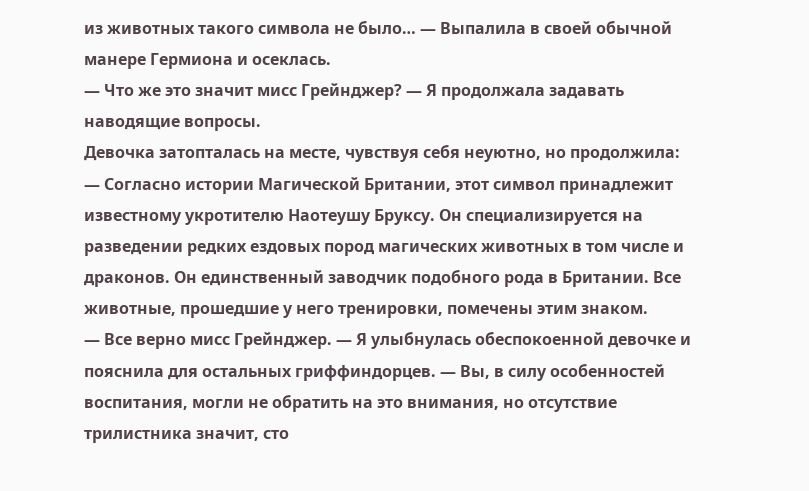из животных такого символа не было… — Выпалила в своей обычной манере Гермиона и осеклась.
— Что же это значит мисс Грейнджер? — Я продолжала задавать наводящие вопросы.
Девочка затопталась на месте, чувствуя себя неуютно, но продолжила:
— Согласно истории Магической Британии, этот символ принадлежит известному укротителю Наотеушу Бруксу. Он специализируется на разведении редких ездовых пород магических животных в том числе и драконов. Он единственный заводчик подобного рода в Британии. Все животные, прошедшие у него тренировки, помечены этим знаком.
— Все верно мисс Грейнджер. — Я улыбнулась обеспокоенной девочке и пояснила для остальных гриффиндорцев. — Вы, в силу особенностей воспитания, могли не обратить на это внимания, но отсутствие трилистника значит, сто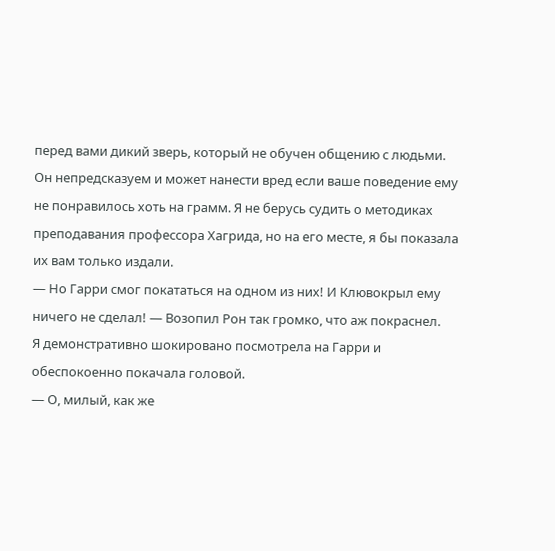перед вами дикий зверь, который не обучен общению с людьми. Он непредсказуем и может нанести вред если ваше поведение ему не понравилось хоть на грамм. Я не берусь судить о методиках преподавания профессора Хагрида, но на его месте, я бы показала их вам только издали.
— Но Гарри смог покататься на одном из них! И Клювокрыл ему ничего не сделал! — Возопил Рон так громко, что аж покраснел.
Я демонстративно шокировано посмотрела на Гарри и обеспокоенно покачала головой.
— О, милый, как же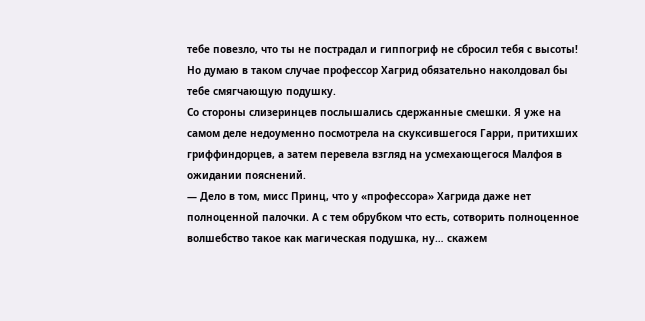тебе повезло, что ты не пострадал и гиппогриф не сбросил тебя с высоты! Но думаю в таком случае профессор Хагрид обязательно наколдовал бы тебе смягчающую подушку.
Со стороны слизеринцев послышались сдержанные смешки. Я уже на самом деле недоуменно посмотрела на скуксившегося Гарри, притихших гриффиндорцев, а затем перевела взгляд на усмехающегося Малфоя в ожидании пояснений.
— Дело в том, мисс Принц, что у «профессора» Хагрида даже нет полноценной палочки. А с тем обрубком что есть, сотворить полноценное волшебство такое как магическая подушка, ну… скажем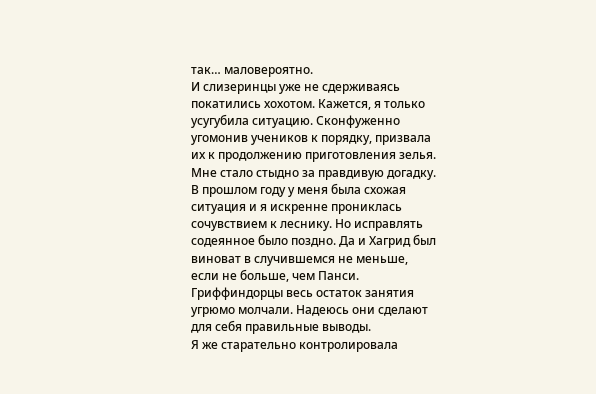так… маловероятно.
И слизеринцы уже не сдерживаясь покатились хохотом. Кажется, я только усугубила ситуацию. Сконфуженно угомонив учеников к порядку, призвала их к продолжению приготовления зелья. Мне стало стыдно за правдивую догадку. В прошлом году у меня была схожая ситуация и я искренне прониклась сочувствием к леснику. Но исправлять содеянное было поздно. Да и Хагрид был виноват в случившемся не меньше, если не больше, чем Панси. Гриффиндорцы весь остаток занятия угрюмо молчали. Надеюсь они сделают для себя правильные выводы.
Я же старательно контролировала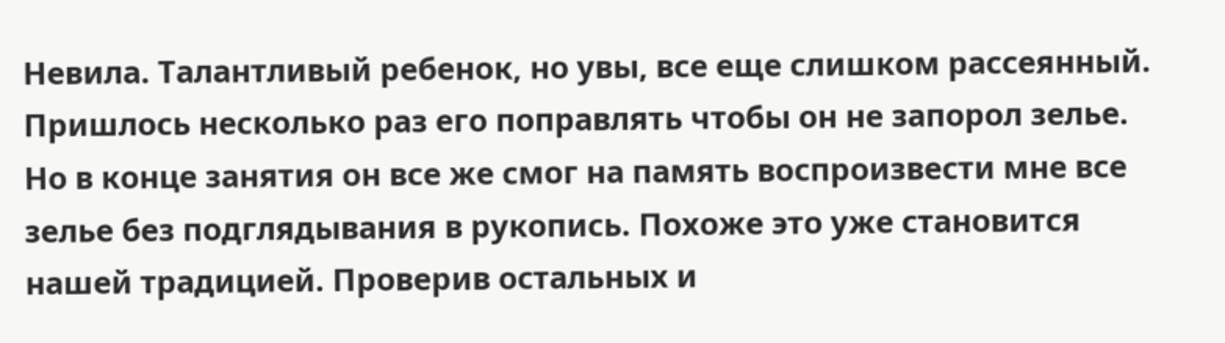Невила. Талантливый ребенок, но увы, все еще слишком рассеянный. Пришлось несколько раз его поправлять чтобы он не запорол зелье. Но в конце занятия он все же смог на память воспроизвести мне все зелье без подглядывания в рукопись. Похоже это уже становится нашей традицией. Проверив остальных и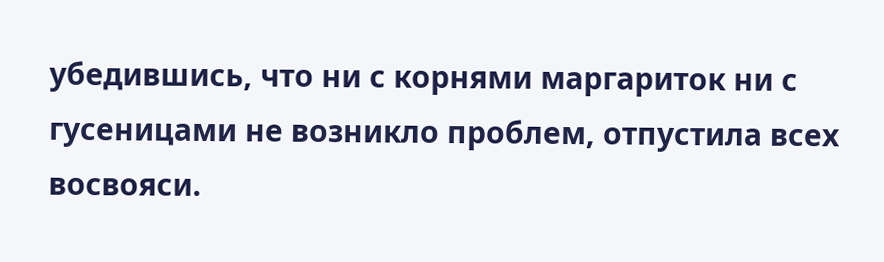убедившись, что ни с корнями маргариток ни с гусеницами не возникло проблем, отпустила всех восвояси.